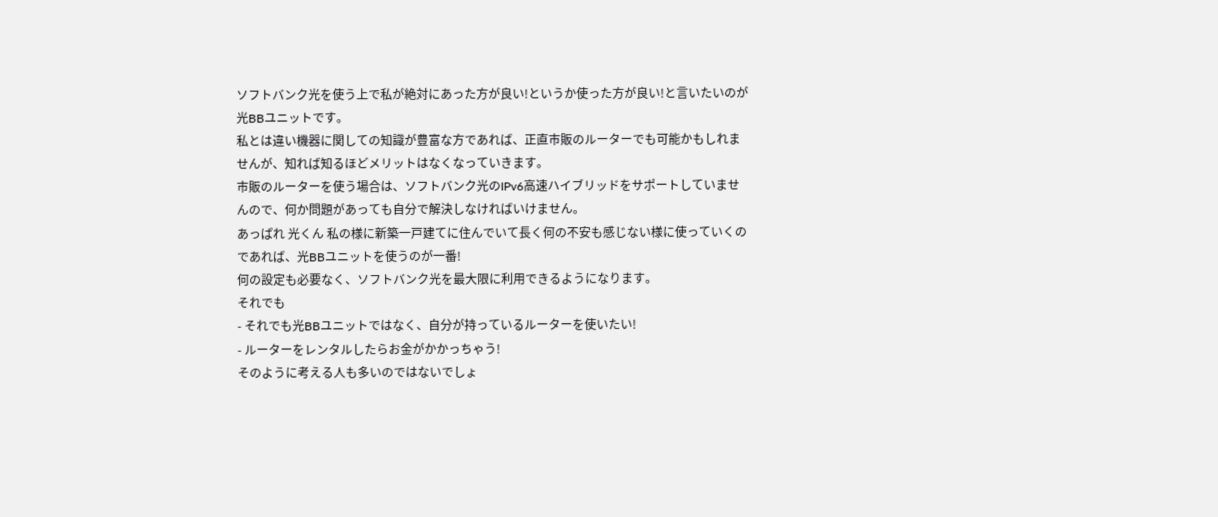ソフトバンク光を使う上で私が絶対にあった方が良い!というか使った方が良い!と言いたいのが光BBユニットです。
私とは違い機器に関しての知識が豊富な方であれば、正直市販のルーターでも可能かもしれませんが、知れば知るほどメリットはなくなっていきます。
市販のルーターを使う場合は、ソフトバンク光のIPv6高速ハイブリッドをサポートしていませんので、何か問題があっても自分で解決しなければいけません。
あっぱれ 光くん 私の様に新築一戸建てに住んでいて長く何の不安も感じない様に使っていくのであれば、光BBユニットを使うのが一番!
何の設定も必要なく、ソフトバンク光を最大限に利用できるようになります。
それでも
- それでも光BBユニットではなく、自分が持っているルーターを使いたい!
- ルーターをレンタルしたらお金がかかっちゃう!
そのように考える人も多いのではないでしょ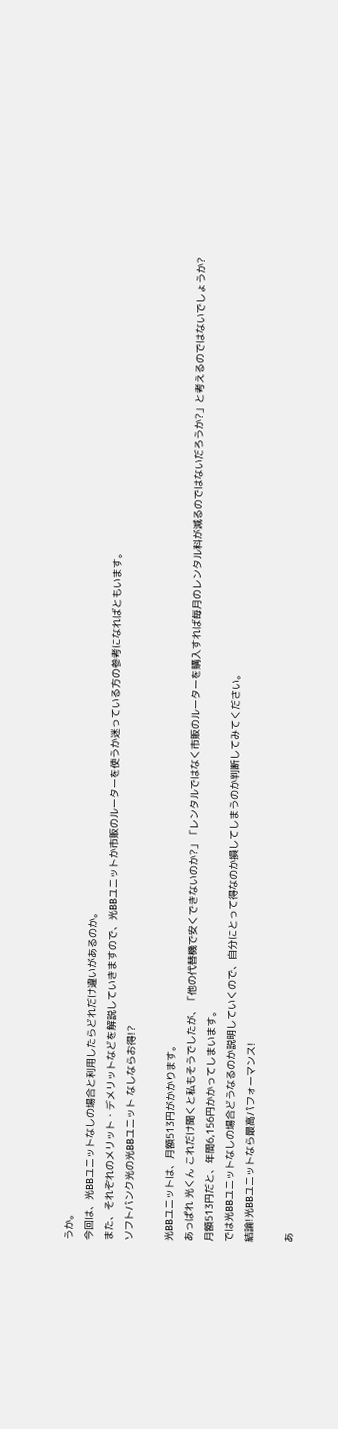うか。
今回は、光BBユニットなしの場合と利用したらどれだけ違いがあるのか。
また、それぞれのメリット・デメリットなどを解説していきますので、光BBユニットか市販のルーターを使うか迷っている方の参考になればともいます。
ソフトバンク光の光BBユニット なしならお得!?

光BBユニットは、月額513円がかかります。
あっぱれ 光くん これだけ聞くと私もそうでしたが、「他の代替機で安くできないのか?」「レンタルではなく市販のルーターを購入すれば毎月のレンタル料が減るのではないだろうか?」と考えるのではないでしょうか?
月額513円だと、年間6,156円かかってしまいます。
では光BBユニットなしの場合どうなるのか説明していくので、自分にとって得なのか損してしまうのか判断してみてください。
結論!光BBユニットなら最高パフォーマンス!

あ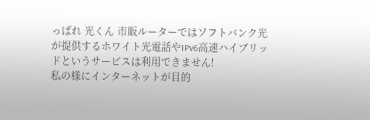っぱれ 光くん 市販ルーターではソフトバンク光が提供するホワイト光電話やIPv6高速ハイブリッドというサービスは利用できません!
私の様にインターネットが目的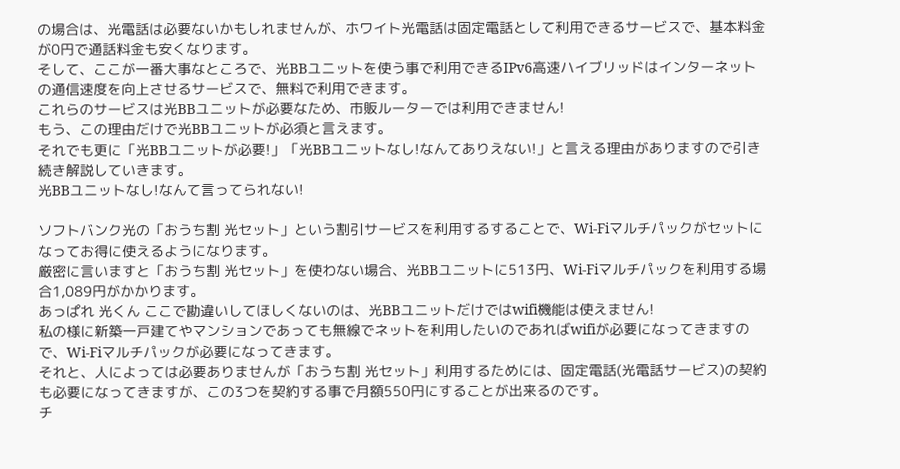の場合は、光電話は必要ないかもしれませんが、ホワイト光電話は固定電話として利用できるサービスで、基本料金が0円で通話料金も安くなります。
そして、ここが一番大事なところで、光BBユニットを使う事で利用できるIPv6高速ハイブリッドはインターネットの通信速度を向上させるサービスで、無料で利用できます。
これらのサービスは光BBユニットが必要なため、市販ルーターでは利用できません!
もう、この理由だけで光BBユニットが必須と言えます。
それでも更に「光BBユニットが必要!」「光BBユニットなし!なんてありえない!」と言える理由がありますので引き続き解説していきます。
光BBユニットなし!なんて言ってられない!

ソフトバンク光の「おうち割 光セット」という割引サービスを利用するすることで、Wi-Fiマルチパックがセットになってお得に使えるようになります。
厳密に言いますと「おうち割 光セット」を使わない場合、光BBユニットに513円、Wi-Fiマルチパックを利用する場合1,089円がかかります。
あっぱれ 光くん ここで勘違いしてほしくないのは、光BBユニットだけではwifi機能は使えません!
私の様に新築一戸建てやマンションであっても無線でネットを利用したいのであればwifiが必要になってきますので、Wi-Fiマルチパックが必要になってきます。
それと、人によっては必要ありませんが「おうち割 光セット」利用するためには、固定電話(光電話サービス)の契約も必要になってきますが、この3つを契約する事で月額550円にすることが出来るのです。
チ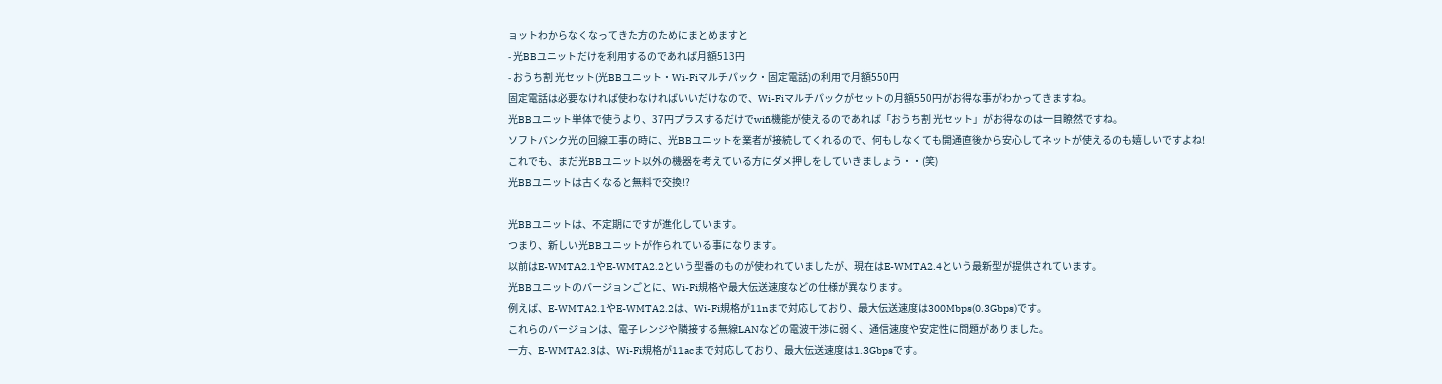ョットわからなくなってきた方のためにまとめますと
- 光BBユニットだけを利用するのであれば月額513円
- おうち割 光セット(光BBユニット・Wi-Fiマルチパック・固定電話)の利用で月額550円
固定電話は必要なければ使わなければいいだけなので、Wi-Fiマルチパックがセットの月額550円がお得な事がわかってきますね。
光BBユニット単体で使うより、37円プラスするだけでwifi機能が使えるのであれば「おうち割 光セット」がお得なのは一目瞭然ですね。
ソフトバンク光の回線工事の時に、光BBユニットを業者が接続してくれるので、何もしなくても開通直後から安心してネットが使えるのも嬉しいですよね!
これでも、まだ光BBユニット以外の機器を考えている方にダメ押しをしていきましょう・・(笑)
光BBユニットは古くなると無料で交換!?

光BBユニットは、不定期にですが進化しています。
つまり、新しい光BBユニットが作られている事になります。
以前はE-WMTA2.1やE-WMTA2.2という型番のものが使われていましたが、現在はE-WMTA2.4という最新型が提供されています。
光BBユニットのバージョンごとに、Wi-Fi規格や最大伝送速度などの仕様が異なります。
例えば、E-WMTA2.1やE-WMTA2.2は、Wi-Fi規格が11nまで対応しており、最大伝送速度は300Mbps(0.3Gbps)です。
これらのバージョンは、電子レンジや隣接する無線LANなどの電波干渉に弱く、通信速度や安定性に問題がありました。
一方、E-WMTA2.3は、Wi-Fi規格が11acまで対応しており、最大伝送速度は1.3Gbpsです。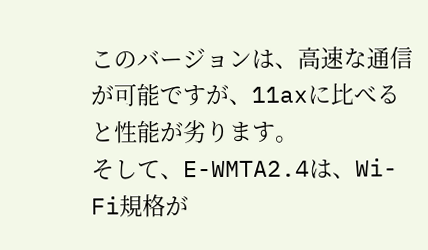このバージョンは、高速な通信が可能ですが、11axに比べると性能が劣ります。
そして、E-WMTA2.4は、Wi-Fi規格が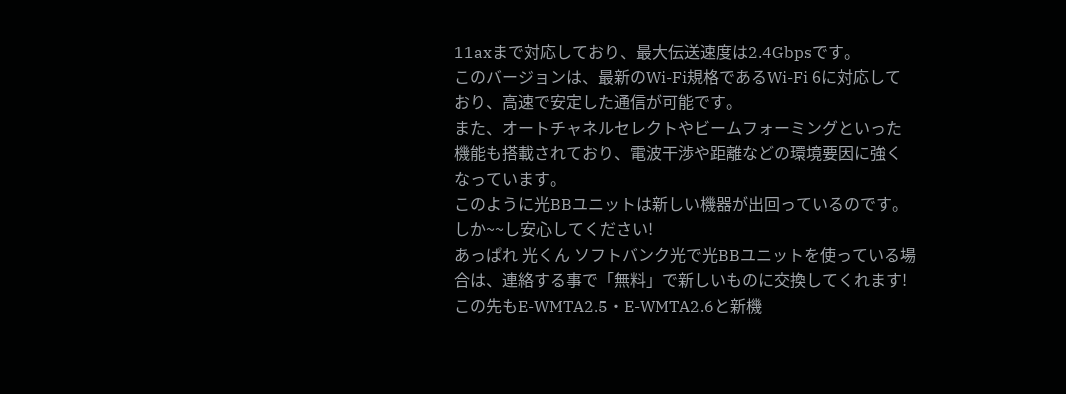11axまで対応しており、最大伝送速度は2.4Gbpsです。
このバージョンは、最新のWi-Fi規格であるWi-Fi 6に対応しており、高速で安定した通信が可能です。
また、オートチャネルセレクトやビームフォーミングといった機能も搭載されており、電波干渉や距離などの環境要因に強くなっています。
このように光BBユニットは新しい機器が出回っているのです。
しか~~し安心してください!
あっぱれ 光くん ソフトバンク光で光BBユニットを使っている場合は、連絡する事で「無料」で新しいものに交換してくれます!
この先もE-WMTA2.5・E-WMTA2.6と新機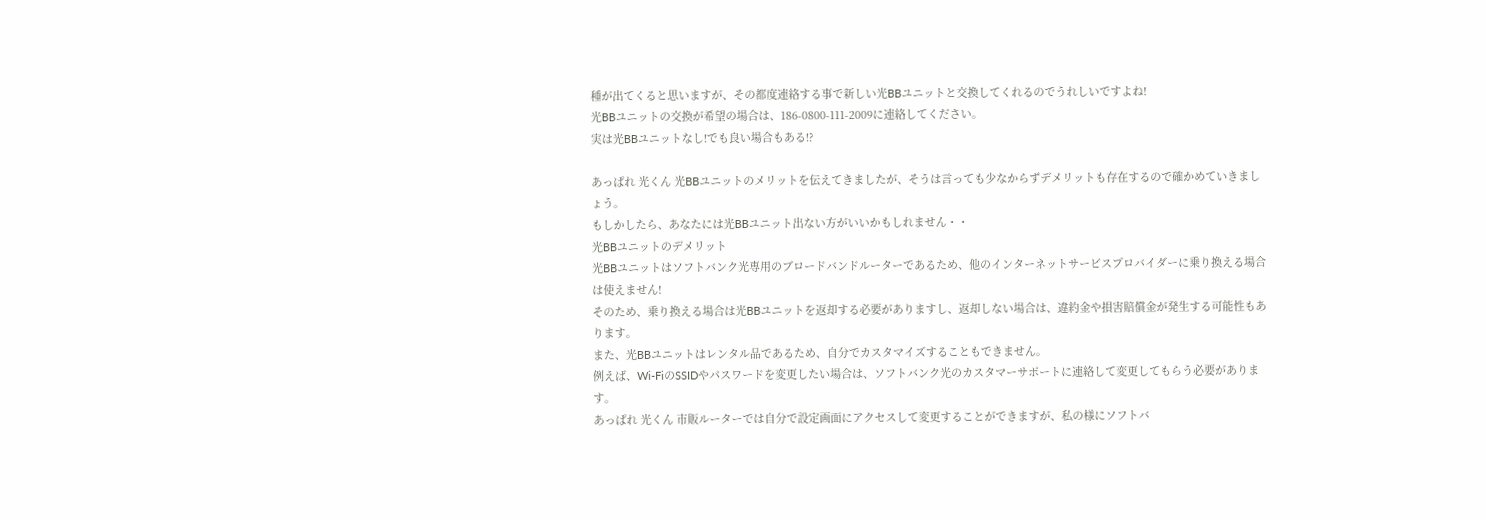種が出てくると思いますが、その都度連絡する事で新しい光BBユニットと交換してくれるのでうれしいですよね!
光BBユニットの交換が希望の場合は、186-0800-111-2009に連絡してください。
実は光BBユニットなし!でも良い場合もある!?

あっぱれ 光くん 光BBユニットのメリットを伝えてきましたが、そうは言っても少なからずデメリットも存在するので確かめていきましょう。
もしかしたら、あなたには光BBユニット出ない方がいいかもしれません・・
光BBユニットのデメリット
光BBユニットはソフトバンク光専用のブロードバンドルーターであるため、他のインターネットサービスプロバイダーに乗り換える場合は使えません!
そのため、乗り換える場合は光BBユニットを返却する必要がありますし、返却しない場合は、違約金や損害賠償金が発生する可能性もあります。
また、光BBユニットはレンタル品であるため、自分でカスタマイズすることもできません。
例えば、Wi-FiのSSIDやパスワードを変更したい場合は、ソフトバンク光のカスタマーサポートに連絡して変更してもらう必要があります。
あっぱれ 光くん 市販ルーターでは自分で設定画面にアクセスして変更することができますが、私の様にソフトバ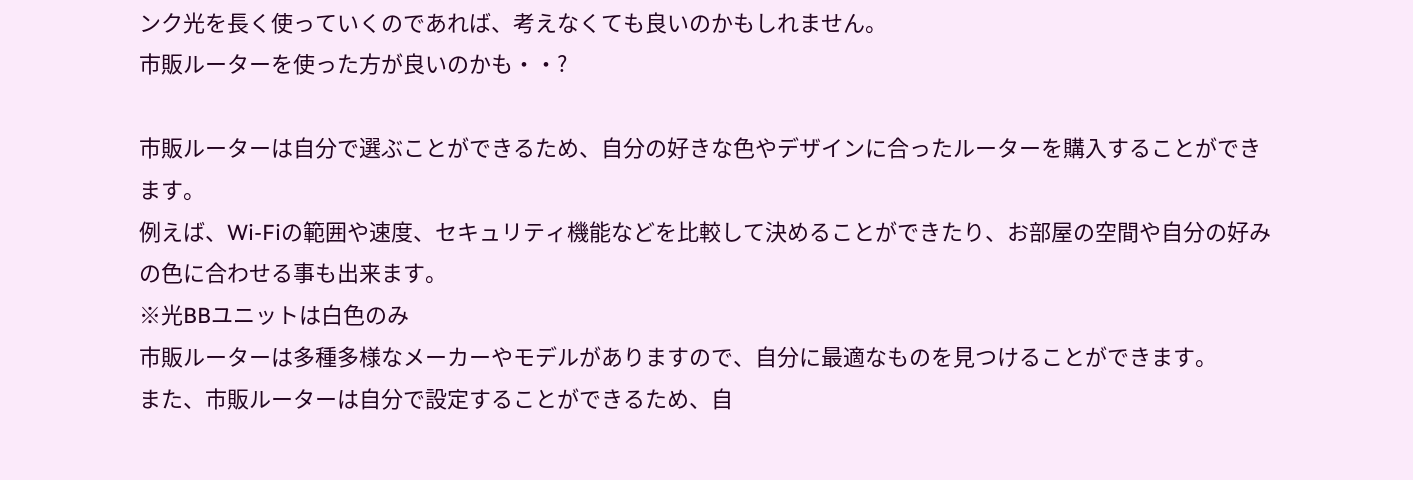ンク光を長く使っていくのであれば、考えなくても良いのかもしれません。
市販ルーターを使った方が良いのかも・・?

市販ルーターは自分で選ぶことができるため、自分の好きな色やデザインに合ったルーターを購入することができます。
例えば、Wi-Fiの範囲や速度、セキュリティ機能などを比較して決めることができたり、お部屋の空間や自分の好みの色に合わせる事も出来ます。
※光BBユニットは白色のみ
市販ルーターは多種多様なメーカーやモデルがありますので、自分に最適なものを見つけることができます。
また、市販ルーターは自分で設定することができるため、自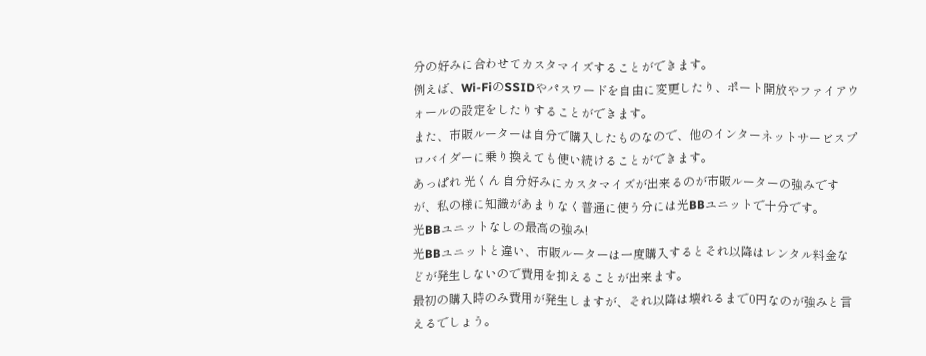分の好みに合わせてカスタマイズすることができます。
例えば、Wi-FiのSSIDやパスワードを自由に変更したり、ポート開放やファイアウォールの設定をしたりすることができます。
また、市販ルーターは自分で購入したものなので、他のインターネットサービスプロバイダーに乗り換えても使い続けることができます。
あっぱれ 光くん 自分好みにカスタマイズが出来るのが市販ルーターの強みですが、私の様に知識があまりなく普通に使う分には光BBユニットで十分です。
光BBユニットなしの最高の強み!
光BBユニットと違い、市販ルーターは一度購入するとそれ以降はレンタル料金などが発生しないので費用を抑えることが出来ます。
最初の購入時のみ費用が発生しますが、それ以降は壊れるまで0円なのが強みと言えるでしょう。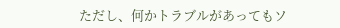ただし、何かトラブルがあってもソ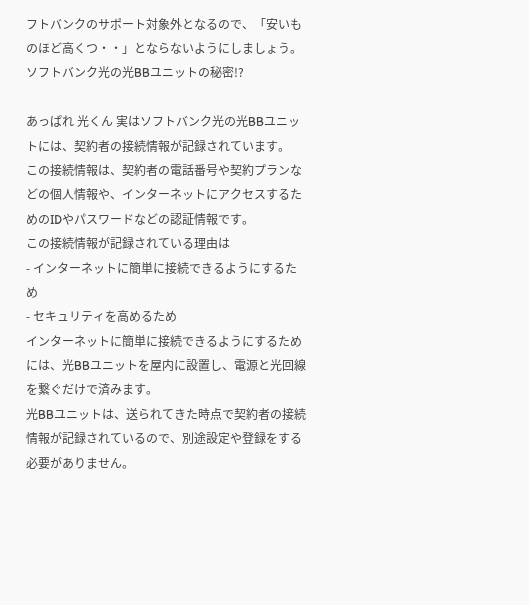フトバンクのサポート対象外となるので、「安いものほど高くつ・・」とならないようにしましょう。
ソフトバンク光の光BBユニットの秘密!?

あっぱれ 光くん 実はソフトバンク光の光BBユニットには、契約者の接続情報が記録されています。
この接続情報は、契約者の電話番号や契約プランなどの個人情報や、インターネットにアクセスするためのIDやパスワードなどの認証情報です。
この接続情報が記録されている理由は
- インターネットに簡単に接続できるようにするため
- セキュリティを高めるため
インターネットに簡単に接続できるようにするためには、光BBユニットを屋内に設置し、電源と光回線を繋ぐだけで済みます。
光BBユニットは、送られてきた時点で契約者の接続情報が記録されているので、別途設定や登録をする必要がありません。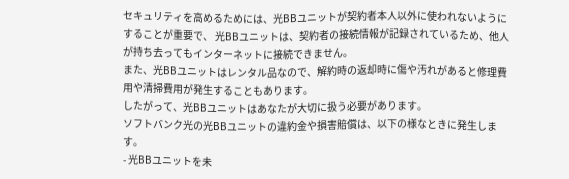セキュリティを高めるためには、光BBユニットが契約者本人以外に使われないようにすることが重要で、 光BBユニットは、契約者の接続情報が記録されているため、他人が持ち去ってもインターネットに接続できません。
また、光BBユニットはレンタル品なので、解約時の返却時に傷や汚れがあると修理費用や清掃費用が発生することもあります。
したがって、光BBユニットはあなたが大切に扱う必要があります。
ソフトバンク光の光BBユニットの違約金や損害賠償は、以下の様なときに発生します。
- 光BBユニットを未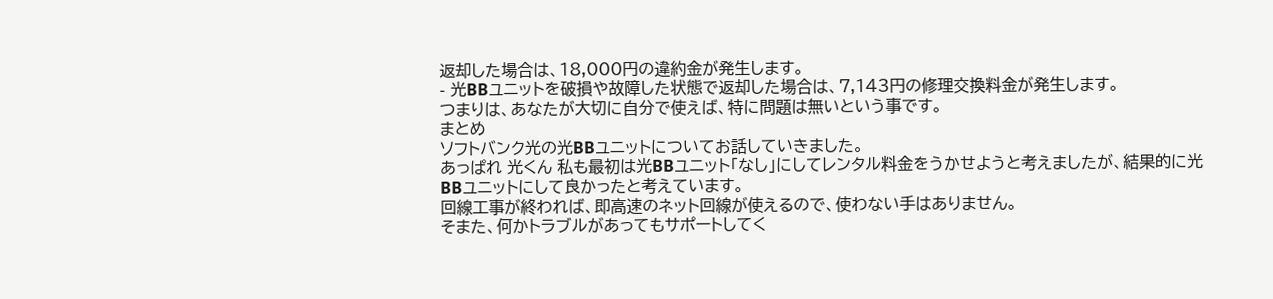返却した場合は、18,000円の違約金が発生します。
- 光BBユニットを破損や故障した状態で返却した場合は、7,143円の修理交換料金が発生します。
つまりは、あなたが大切に自分で使えば、特に問題は無いという事です。
まとめ
ソフトバンク光の光BBユニットについてお話していきました。
あっぱれ 光くん 私も最初は光BBユニット「なし」にしてレンタル料金をうかせようと考えましたが、結果的に光BBユニットにして良かったと考えています。
回線工事が終われば、即高速のネット回線が使えるので、使わない手はありません。
そまた、何かトラブルがあってもサポートしてく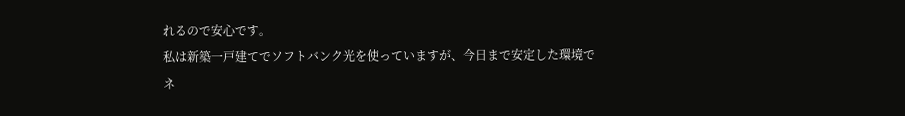れるので安心です。
私は新築一戸建てでソフトバンク光を使っていますが、今日まで安定した環境でネ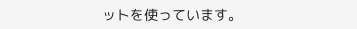ットを使っています。